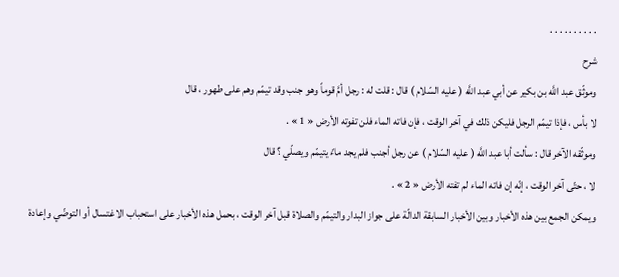. . . . . . . . . .
شرح
وموثّق عبد اللَّه بن بكير عن أبي عبد اللَّه ( عليه السّلام ) قال : قلت له : رجل أمَّ قوماً وهو جنب وقد تيمّم وهم على طهور ، قال
لا بأس ، فإذا تيمّم الرجل فليكن ذلك في آخر الوقت ، فإن فاته الماء فلن تفوته الأرض « 1 » .
وموثّقه الآخر قال : سألت أبا عبد اللَّه ( عليه السّلام ) عن رجل أجنب فلم يجد ماءً يتيمّم ويصلّي ؟ قال
لا ، حتّى آخر الوقت ، إنّه إن فاته الماء لم تفته الأرض « 2 » .
ويمكن الجمع بين هذه الأخبار وبين الأخبار السابقة الدالّة على جواز البدار والتيمّم والصلاة قبل آخر الوقت ، بحمل هذه الأخبار على استحباب الاغتسال أو التوضّي وإعادة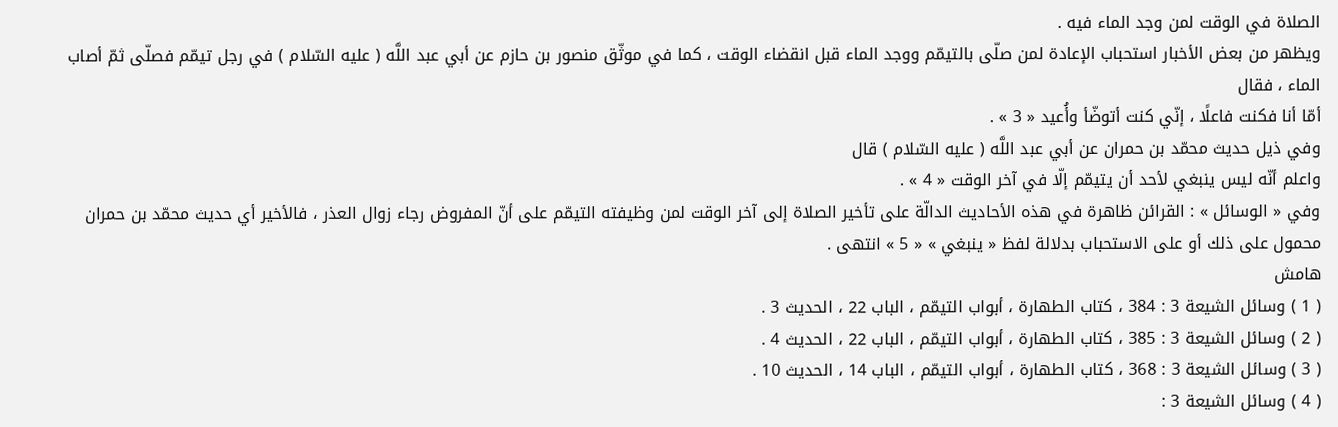الصلاة في الوقت لمن وجد الماء فيه .
ويظهر من بعض الأخبار استحباب الإعادة لمن صلّى بالتيمّم ووجد الماء قبل انقضاء الوقت ، كما في موثّق منصور بن حازم عن أبي عبد اللَّه ( عليه السّلام ) في رجل تيمّم فصلّى ثمّ أصاب الماء ، فقال
أمّا أنا فكنت فاعلًا ، إنّي كنت أتوضّأ وأُعيد « 3 » .
وفي ذيل حديث محمّد بن حمران عن أبي عبد اللَّه ( عليه السّلام ) قال
واعلم أنّه ليس ينبغي لأحد أن يتيمّم إلّا في آخر الوقت « 4 » .
وفي « الوسائل » : القرائن ظاهرة في هذه الأحاديث الدالّة على تأخير الصلاة إلى آخر الوقت لمن وظيفته التيمّم على أنّ المفروض رجاء زوال العذر ، فالأخير أي حديث محمّد بن حمران محمول على ذلك أو على الاستحباب بدلالة لفظ « ينبغي » « 5 » انتهى .
هامش
( 1 ) وسائل الشيعة 3 : 384 ، كتاب الطهارة ، أبواب التيمّم ، الباب 22 ، الحديث 3 .
( 2 ) وسائل الشيعة 3 : 385 ، كتاب الطهارة ، أبواب التيمّم ، الباب 22 ، الحديث 4 .
( 3 ) وسائل الشيعة 3 : 368 ، كتاب الطهارة ، أبواب التيمّم ، الباب 14 ، الحديث 10 .
( 4 ) وسائل الشيعة 3 :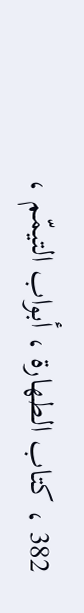382 ، كتاب الطهارة ، أبواب التيمّم ،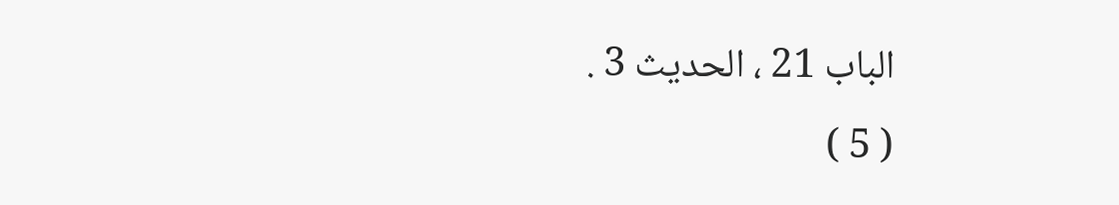الباب 21 ، الحديث 3 .
( 5 )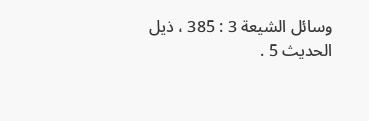وسائل الشيعة 3 : 385 ، ذيل الحديث 5 .